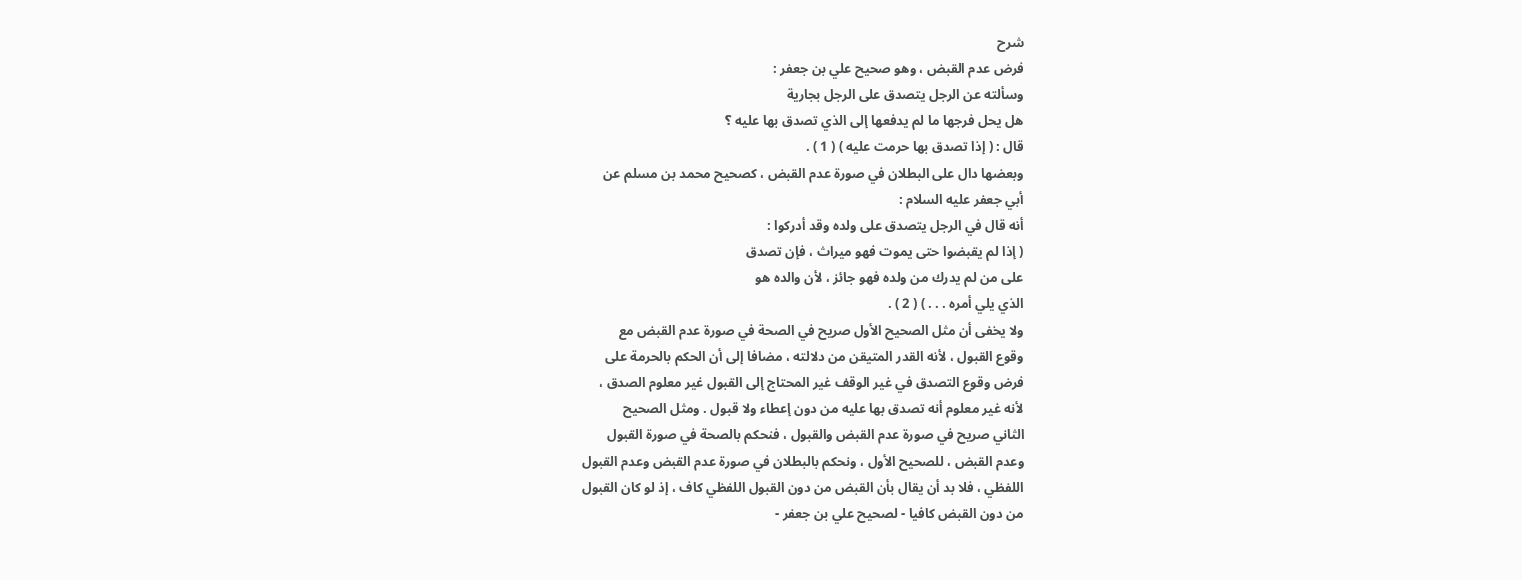شرح
فرض عدم القبض ، وهو صحيح علي بن جعفر :
وسألته عن الرجل يتصدق على الرجل بجارية
هل يحل فرجها ما لم يدفعها إلى الذي تصدق بها عليه ؟
قال : ( إذا تصدق بها حرمت عليه ) ( 1 ) .
وبعضها دال على البطلان في صورة عدم القبض ، كصحيح محمد بن مسلم عن
أبي جعفر عليه السلام :
أنه قال في الرجل يتصدق على ولده وقد أدركوا :
( إذا لم يقبضوا حتى يموت فهو ميراث ، فإن تصدق
على من لم يدرك من ولده فهو جائز ، لأن والده هو
الذي يلي أمره . . . ) ( 2 ) .
ولا يخفى أن مثل الصحيح الأول صريح في الصحة في صورة عدم القبض مع
وقوع القبول ، لأنه القدر المتيقن من دلالته ، مضافا إلى أن الحكم بالحرمة على
فرض وقوع التصدق في غير الوقف غير المحتاج إلى القبول غير معلوم الصدق ،
لأنه غير معلوم أنه تصدق بها عليه من دون إعطاء ولا قبول . ومثل الصحيح
الثاني صريح في صورة عدم القبض والقبول ، فنحكم بالصحة في صورة القبول
وعدم القبض ، للصحيح الأول ، ونحكم بالبطلان في صورة عدم القبض وعدم القبول
اللفظي ، فلا بد أن يقال بأن القبض من دون القبول اللفظي كاف ، إذ لو كان القبول
من دون القبض كافيا - لصحيح علي بن جعفر -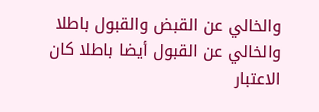والخالي عن القبض والقبول باطلا
والخالي عن القبول أيضا باطلا كان الاعتبار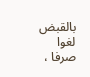بالقبض لغوا صرفا ،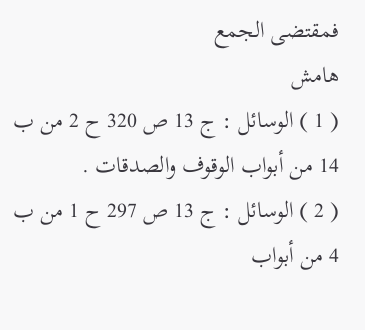فمقتضى الجمع
هامش
( 1 ) الوسائل : ج 13 ص 320 ح 2 من ب 14 من أبواب الوقوف والصدقات .
( 2 ) الوسائل : ج 13 ص 297 ح 1 من ب 4 من أبواب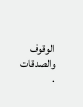الوقوف والصدقات .